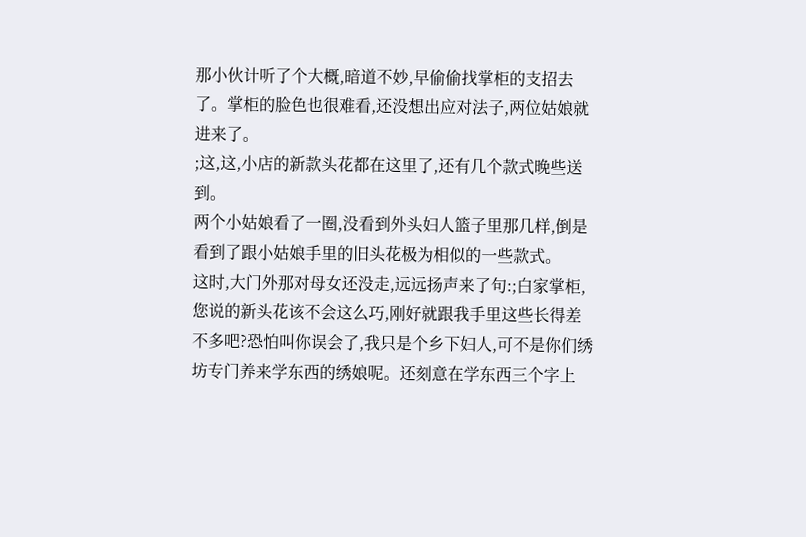那小伙计听了个大概,暗道不妙,早偷偷找掌柜的支招去了。掌柜的脸色也很难看,还没想出应对法子,两位姑娘就进来了。
;这,这,小店的新款头花都在这里了,还有几个款式晚些送到。
两个小姑娘看了一圈,没看到外头妇人篮子里那几样,倒是看到了跟小姑娘手里的旧头花极为相似的一些款式。
这时,大门外那对母女还没走,远远扬声来了句:;白家掌柜,您说的新头花该不会这么巧,刚好就跟我手里这些长得差不多吧?恐怕叫你误会了,我只是个乡下妇人,可不是你们绣坊专门养来学东西的绣娘呢。还刻意在学东西三个字上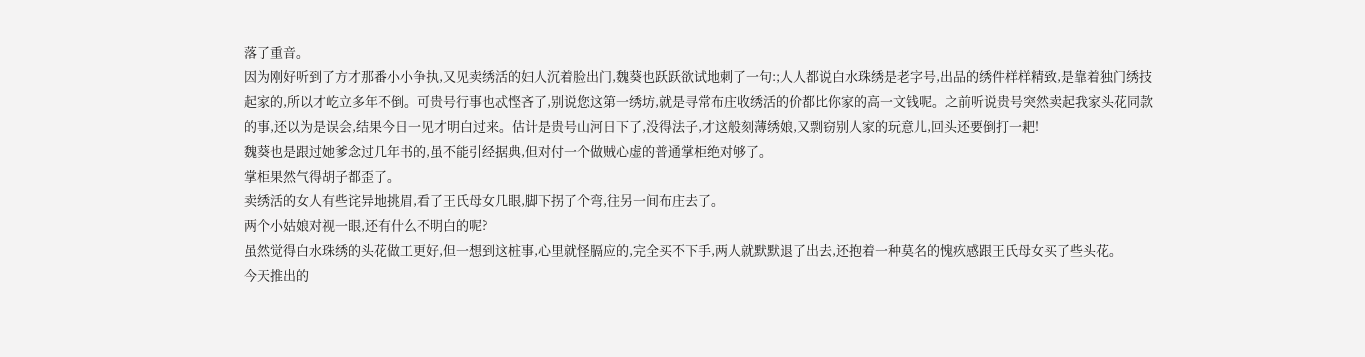落了重音。
因为刚好听到了方才那番小小争执,又见卖绣活的妇人沉着脸出门,魏葵也跃跃欲试地刺了一句:;人人都说白水珠绣是老字号,出品的绣件样样精致,是靠着独门绣技起家的,所以才屹立多年不倒。可贵号行事也忒悭吝了,别说您这第一绣坊,就是寻常布庄收绣活的价都比你家的高一文钱呢。之前听说贵号突然卖起我家头花同款的事,还以为是误会,结果今日一见才明白过来。估计是贵号山河日下了,没得法子,才这般刻薄绣娘,又剽窃别人家的玩意儿,回头还要倒打一耙!
魏葵也是跟过她爹念过几年书的,虽不能引经据典,但对付一个做贼心虚的普通掌柜绝对够了。
掌柜果然气得胡子都歪了。
卖绣活的女人有些诧异地挑眉,看了王氏母女几眼,脚下拐了个弯,往另一间布庄去了。
两个小姑娘对视一眼,还有什么不明白的呢?
虽然觉得白水珠绣的头花做工更好,但一想到这桩事,心里就怪膈应的,完全买不下手,两人就默默退了出去,还抱着一种莫名的愧疚感跟王氏母女买了些头花。
今天推出的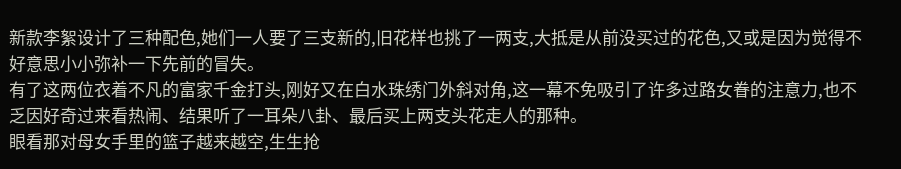新款李絮设计了三种配色,她们一人要了三支新的,旧花样也挑了一两支,大抵是从前没买过的花色,又或是因为觉得不好意思小小弥补一下先前的冒失。
有了这两位衣着不凡的富家千金打头,刚好又在白水珠绣门外斜对角,这一幕不免吸引了许多过路女眷的注意力,也不乏因好奇过来看热闹、结果听了一耳朵八卦、最后买上两支头花走人的那种。
眼看那对母女手里的篮子越来越空,生生抢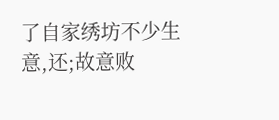了自家绣坊不少生意,还;故意败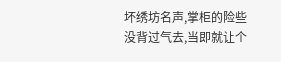坏绣坊名声,掌柜的险些没背过气去,当即就让个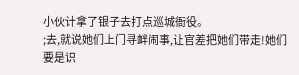小伙计拿了银子去打点巡城衙役。
;去,就说她们上门寻衅闹事,让官差把她们带走!她们要是识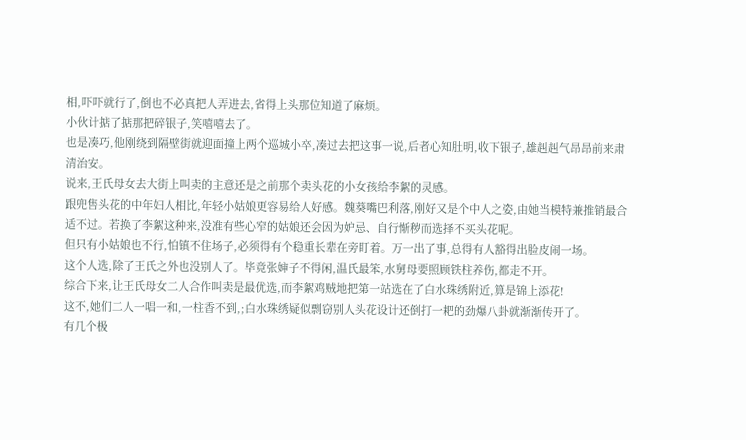相,吓吓就行了,倒也不必真把人弄进去,省得上头那位知道了麻烦。
小伙计掂了掂那把碎银子,笑嘻嘻去了。
也是凑巧,他刚绕到隔壁街就迎面撞上两个巡城小卒,凑过去把这事一说,后者心知肚明,收下银子,雄赳赳气昂昂前来肃清治安。
说来,王氏母女去大街上叫卖的主意还是之前那个卖头花的小女孩给李絮的灵感。
跟兜售头花的中年妇人相比,年轻小姑娘更容易给人好感。魏葵嘴巴利落,刚好又是个中人之姿,由她当模特兼推销最合适不过。若换了李絮这种来,没准有些心窄的姑娘还会因为妒忌、自行惭秽而选择不买头花呢。
但只有小姑娘也不行,怕镇不住场子,必须得有个稳重长辈在旁盯着。万一出了事,总得有人豁得出脸皮闹一场。
这个人选,除了王氏之外也没别人了。毕竟张婶子不得闲,温氏最笨,水舅母要照顾铁柱养伤,都走不开。
综合下来,让王氏母女二人合作叫卖是最优选,而李絮鸡贼地把第一站选在了白水珠绣附近,算是锦上添花!
这不,她们二人一唱一和,一柱香不到,;白水珠绣疑似剽窃别人头花设计还倒打一耙的劲爆八卦就渐渐传开了。
有几个极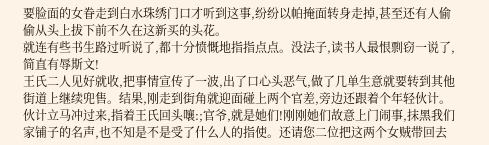要脸面的女眷走到白水珠绣门口才听到这事,纷纷以帕掩面转身走掉,甚至还有人偷偷从头上拔下前不久在这新买的头花。
就连有些书生路过听说了,都十分愤慨地指指点点。没法子,读书人最恨剽窃一说了,简直有辱斯文!
王氏二人见好就收,把事情宣传了一波,出了口心头恶气,做了几单生意就要转到其他街道上继续兜售。结果,刚走到街角就迎面碰上两个官差,旁边还跟着个年轻伙计。
伙计立马冲过来,指着王氏回头嚷:;官爷,就是她们!刚刚她们故意上门闹事,抹黑我们家铺子的名声,也不知是不是受了什么人的指使。还请您二位把这两个女贼带回去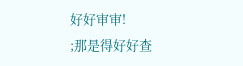好好审审!
;那是得好好查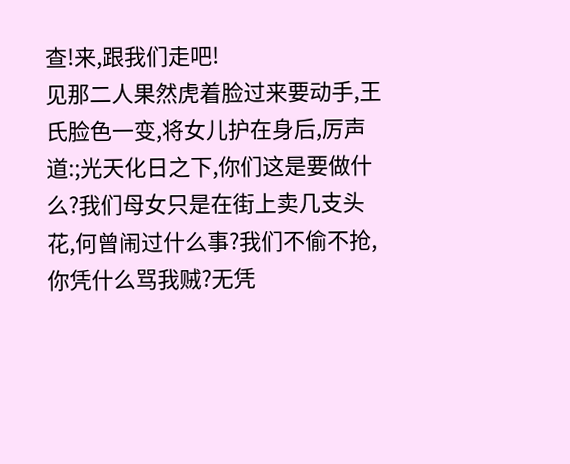查!来,跟我们走吧!
见那二人果然虎着脸过来要动手,王氏脸色一变,将女儿护在身后,厉声道:;光天化日之下,你们这是要做什么?我们母女只是在街上卖几支头花,何曾闹过什么事?我们不偷不抢,你凭什么骂我贼?无凭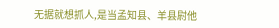无据就想抓人,是当孟知县、羊县尉他